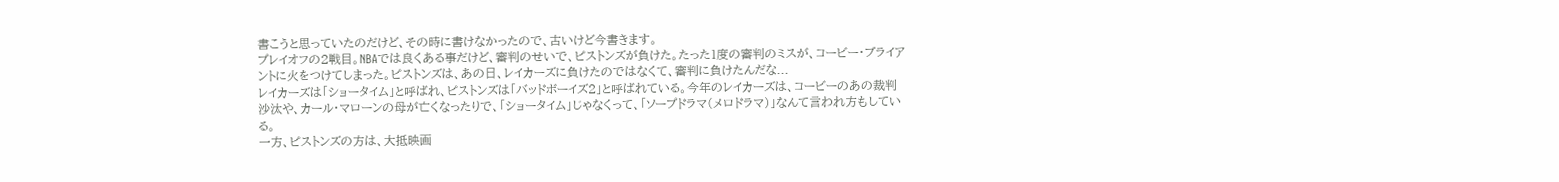書こうと思っていたのだけど、その時に書けなかったので、古いけど今書きます。
プレイオフの2戦目。NBAでは良くある事だけど、審判のせいで、ピストンズが負けた。たった1度の審判のミスが、コービー・ブライアントに火をつけてしまった。ピストンズは、あの日、レイカーズに負けたのではなくて、審判に負けたんだな...
レイカーズは「ショータイム」と呼ばれ、ピストンズは「バッドボーイズ2」と呼ばれている。今年のレイカーズは、コービーのあの裁判沙汰や、カール・マローンの母が亡くなったりで、「ショータイム」じゃなくって、「ソープドラマ(メロドラマ)」なんて言われ方もしている。
一方、ピストンズの方は、大抵映画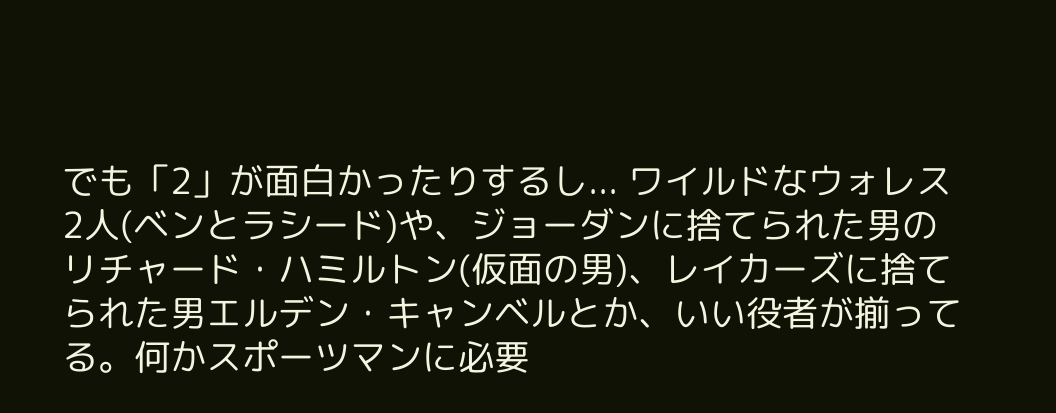でも「2」が面白かったりするし... ワイルドなウォレス2人(ベンとラシード)や、ジョーダンに捨てられた男のリチャード・ハミルトン(仮面の男)、レイカーズに捨てられた男エルデン・キャンベルとか、いい役者が揃ってる。何かスポーツマンに必要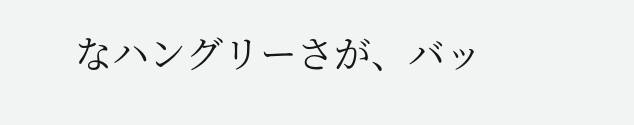なハングリーさが、バッ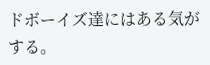ドボーイズ達にはある気がする。